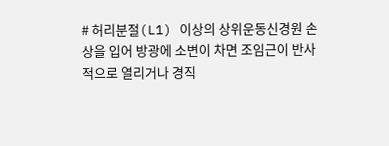# 허리분절(L1) 이상의 상위운동신경원 손상을 입어 방광에 소변이 차면 조임근이 반사적으로 열리거나 경직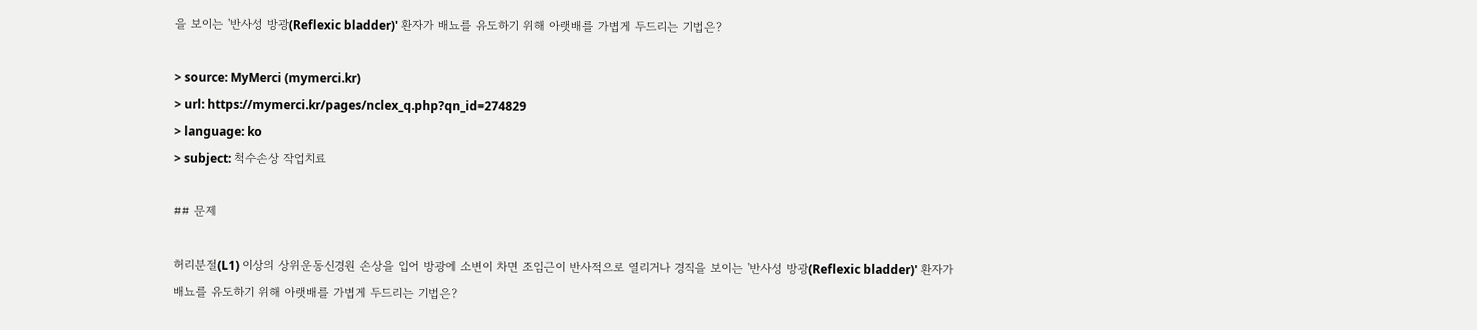을 보이는 '반사성 방광(Reflexic bladder)' 환자가 배뇨를 유도하기 위해 아랫배를 가볍게 두드리는 기법은?

> source: MyMerci (mymerci.kr)
> url: https://mymerci.kr/pages/nclex_q.php?qn_id=274829
> language: ko
> subject: 척수손상 작업치료

## 문제

허리분절(L1) 이상의 상위운동신경원 손상을 입어 방광에 소변이 차면 조임근이 반사적으로 열리거나 경직을 보이는 '반사성 방광(Reflexic bladder)' 환자가 배뇨를 유도하기 위해 아랫배를 가볍게 두드리는 기법은?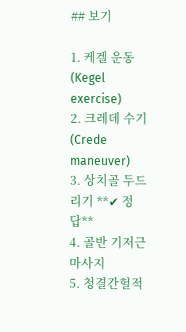## 보기

1. 케겔 운동 (Kegel exercise)
2. 크레데 수기 (Crede maneuver)
3. 상치골 두드리기 **✔ 정답**
4. 골반 기저근 마사지
5. 청결간헐적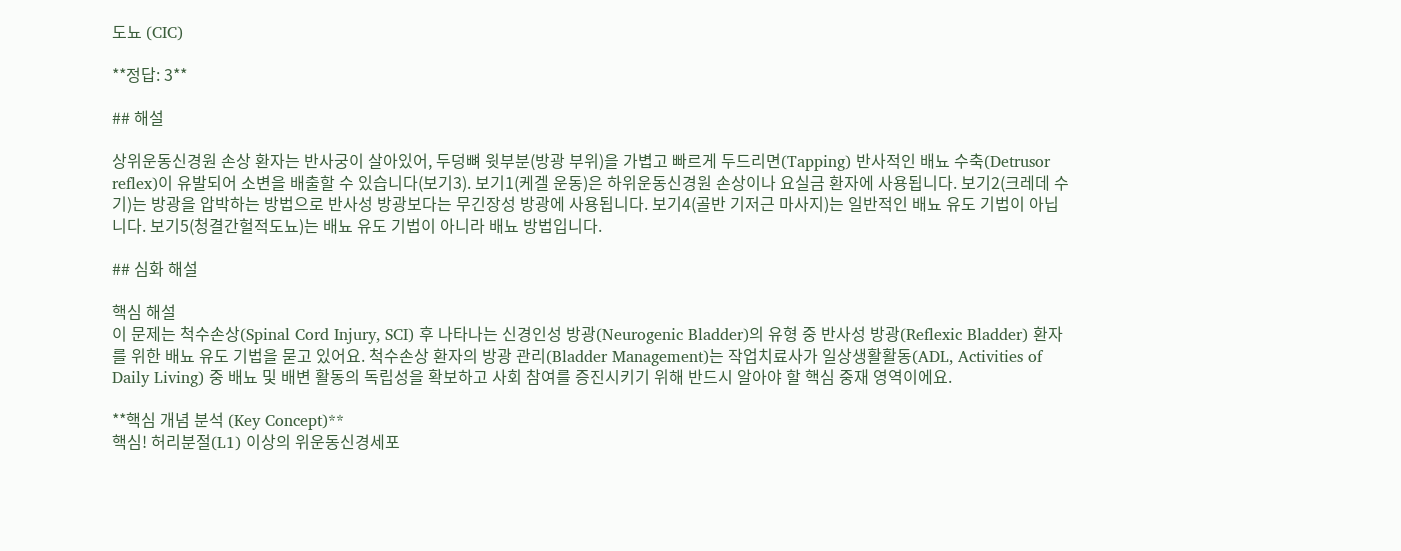도뇨 (CIC)

**정답: 3**

## 해설

상위운동신경원 손상 환자는 반사궁이 살아있어, 두덩뼈 윗부분(방광 부위)을 가볍고 빠르게 두드리면(Tapping) 반사적인 배뇨 수축(Detrusor reflex)이 유발되어 소변을 배출할 수 있습니다(보기3). 보기1(케겔 운동)은 하위운동신경원 손상이나 요실금 환자에 사용됩니다. 보기2(크레데 수기)는 방광을 압박하는 방법으로 반사성 방광보다는 무긴장성 방광에 사용됩니다. 보기4(골반 기저근 마사지)는 일반적인 배뇨 유도 기법이 아닙니다. 보기5(청결간헐적도뇨)는 배뇨 유도 기법이 아니라 배뇨 방법입니다.

## 심화 해설

핵심 해설
이 문제는 척수손상(Spinal Cord Injury, SCI) 후 나타나는 신경인성 방광(Neurogenic Bladder)의 유형 중 반사성 방광(Reflexic Bladder) 환자를 위한 배뇨 유도 기법을 묻고 있어요. 척수손상 환자의 방광 관리(Bladder Management)는 작업치료사가 일상생활활동(ADL, Activities of Daily Living) 중 배뇨 및 배변 활동의 독립성을 확보하고 사회 참여를 증진시키기 위해 반드시 알아야 할 핵심 중재 영역이에요.

**핵심 개념 분석 (Key Concept)**
핵심! 허리분절(L1) 이상의 위운동신경세포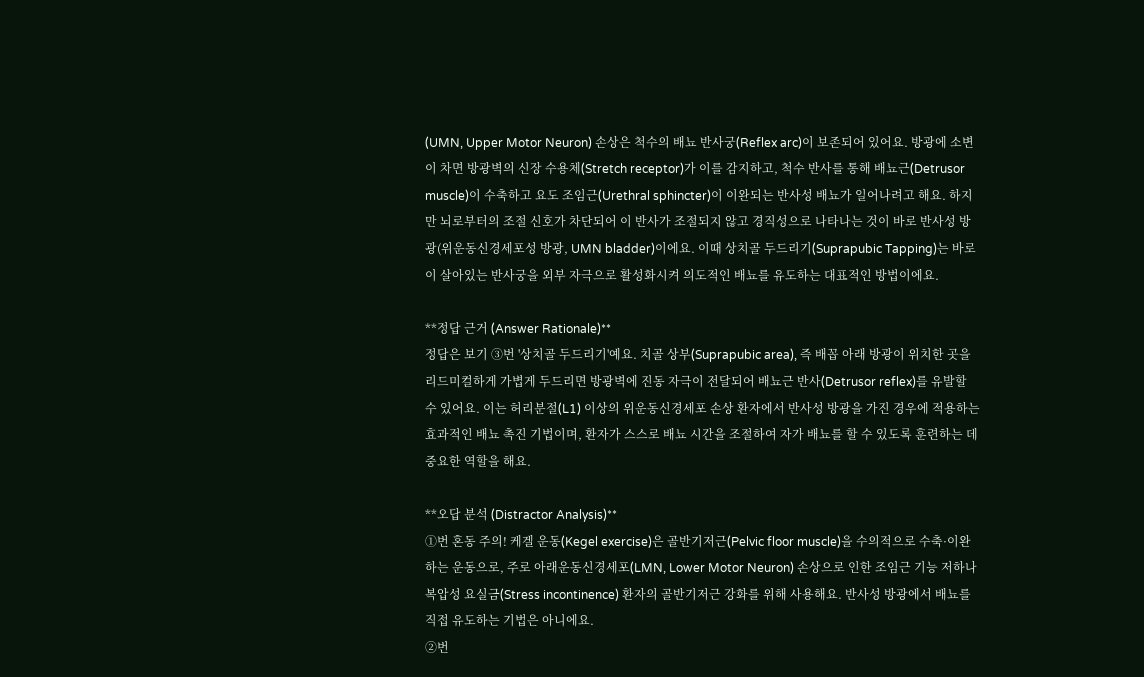(UMN, Upper Motor Neuron) 손상은 척수의 배뇨 반사궁(Reflex arc)이 보존되어 있어요. 방광에 소변이 차면 방광벽의 신장 수용체(Stretch receptor)가 이를 감지하고, 척수 반사를 통해 배뇨근(Detrusor muscle)이 수축하고 요도 조임근(Urethral sphincter)이 이완되는 반사성 배뇨가 일어나려고 해요. 하지만 뇌로부터의 조절 신호가 차단되어 이 반사가 조절되지 않고 경직성으로 나타나는 것이 바로 반사성 방광(위운동신경세포성 방광, UMN bladder)이에요. 이때 상치골 두드리기(Suprapubic Tapping)는 바로 이 살아있는 반사궁을 외부 자극으로 활성화시켜 의도적인 배뇨를 유도하는 대표적인 방법이에요.

**정답 근거 (Answer Rationale)**
정답은 보기 ③번 '상치골 두드리기'예요. 치골 상부(Suprapubic area), 즉 배꼽 아래 방광이 위치한 곳을 리드미컬하게 가볍게 두드리면 방광벽에 진동 자극이 전달되어 배뇨근 반사(Detrusor reflex)를 유발할 수 있어요. 이는 허리분절(L1) 이상의 위운동신경세포 손상 환자에서 반사성 방광을 가진 경우에 적용하는 효과적인 배뇨 촉진 기법이며, 환자가 스스로 배뇨 시간을 조절하여 자가 배뇨를 할 수 있도록 훈련하는 데 중요한 역할을 해요.

**오답 분석 (Distractor Analysis)**
①번 혼동 주의! 케겔 운동(Kegel exercise)은 골반기저근(Pelvic floor muscle)을 수의적으로 수축·이완하는 운동으로, 주로 아래운동신경세포(LMN, Lower Motor Neuron) 손상으로 인한 조임근 기능 저하나 복압성 요실금(Stress incontinence) 환자의 골반기저근 강화를 위해 사용해요. 반사성 방광에서 배뇨를 직접 유도하는 기법은 아니에요.
②번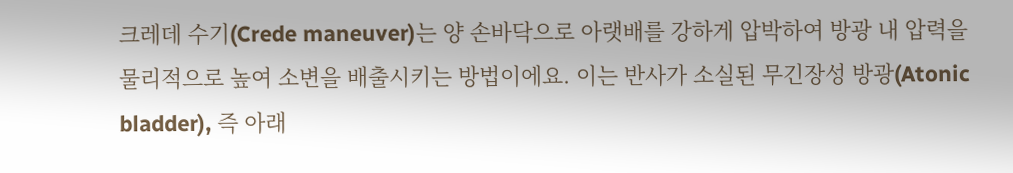크레데 수기(Crede maneuver)는 양 손바닥으로 아랫배를 강하게 압박하여 방광 내 압력을 물리적으로 높여 소변을 배출시키는 방법이에요. 이는 반사가 소실된 무긴장성 방광(Atonic bladder), 즉 아래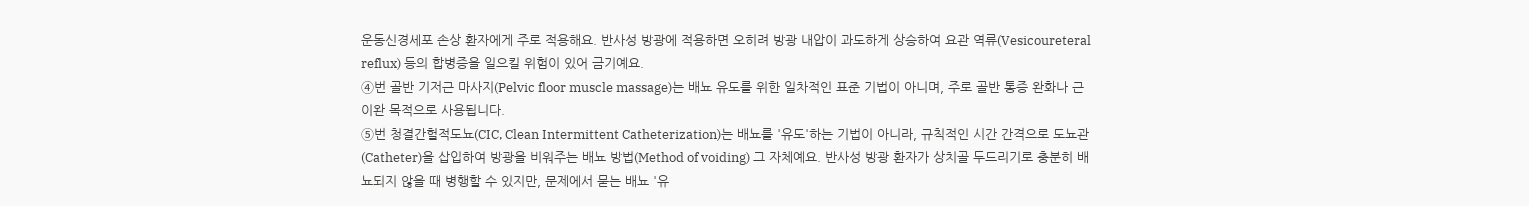운동신경세포 손상 환자에게 주로 적용해요. 반사성 방광에 적용하면 오히려 방광 내압이 과도하게 상승하여 요관 역류(Vesicoureteral reflux) 등의 합병증을 일으킬 위험이 있어 금기예요.
④번 골반 기저근 마사지(Pelvic floor muscle massage)는 배뇨 유도를 위한 일차적인 표준 기법이 아니며, 주로 골반 통증 완화나 근이완 목적으로 사용됩니다.
⑤번 청결간헐적도뇨(CIC, Clean Intermittent Catheterization)는 배뇨를 '유도'하는 기법이 아니라, 규칙적인 시간 간격으로 도뇨관(Catheter)을 삽입하여 방광을 비워주는 배뇨 방법(Method of voiding) 그 자체예요. 반사성 방광 환자가 상치골 두드리기로 충분히 배뇨되지 않을 때 병행할 수 있지만, 문제에서 묻는 배뇨 '유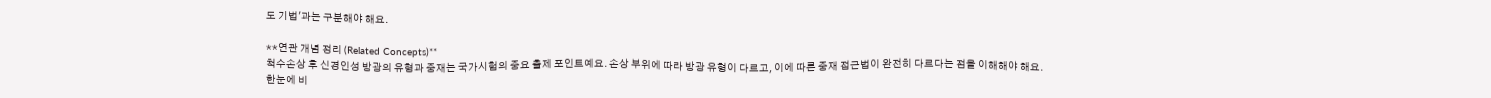도 기법'과는 구분해야 해요.

**연관 개념 정리 (Related Concepts)**
척수손상 후 신경인성 방광의 유형과 중재는 국가시험의 중요 출제 포인트예요. 손상 부위에 따라 방광 유형이 다르고, 이에 따른 중재 접근법이 완전히 다르다는 점을 이해해야 해요.
한눈에 비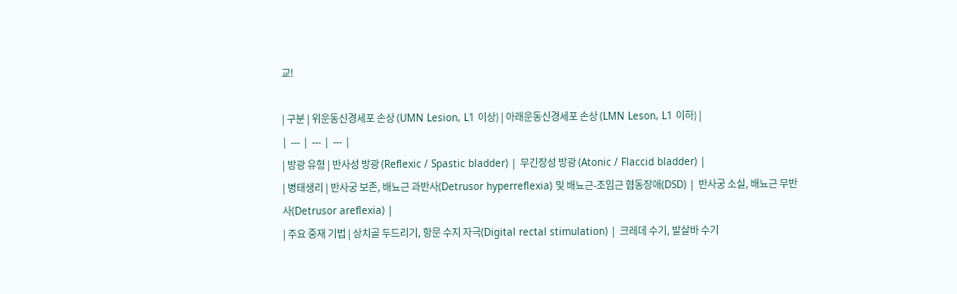교!

| 구분 | 위운동신경세포 손상 (UMN Lesion, L1 이상) | 아래운동신경세포 손상 (LMN Leson, L1 이하) |
| --- | --- | --- |
| 방광 유형 | 반사성 방광 (Reflexic / Spastic bladder) | 무긴장성 방광 (Atonic / Flaccid bladder) |
| 병태생리 | 반사궁 보존, 배뇨근 과반사(Detrusor hyperreflexia) 및 배뇨근-조임근 협동장애(DSD) | 반사궁 소실, 배뇨근 무반사(Detrusor areflexia) |
| 주요 중재 기법 | 상치골 두드리기, 항문 수지 자극(Digital rectal stimulation) | 크레데 수기, 발살바 수기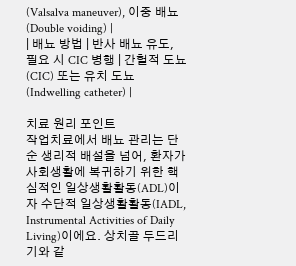(Valsalva maneuver), 이중 배뇨(Double voiding) |
| 배뇨 방법 | 반사 배뇨 유도, 필요 시 CIC 병행 | 간헐적 도뇨(CIC) 또는 유치 도뇨(Indwelling catheter) |

치료 원리 포인트
작업치료에서 배뇨 관리는 단순 생리적 배설을 넘어, 환자가 사회생활에 복귀하기 위한 핵심적인 일상생활활동(ADL)이자 수단적 일상생활활동(IADL, Instrumental Activities of Daily Living)이에요. 상치골 두드리기와 같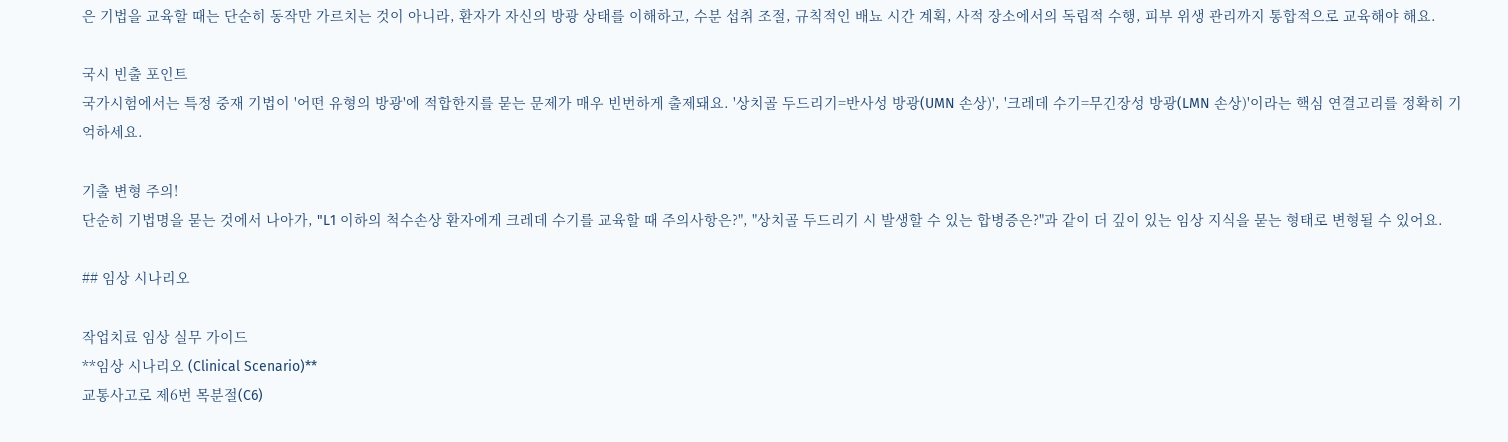은 기법을 교육할 때는 단순히 동작만 가르치는 것이 아니라, 환자가 자신의 방광 상태를 이해하고, 수분 섭취 조절, 규칙적인 배뇨 시간 계획, 사적 장소에서의 독립적 수행, 피부 위생 관리까지 통합적으로 교육해야 해요.

국시 빈출 포인트
국가시험에서는 특정 중재 기법이 '어떤 유형의 방광'에 적합한지를 묻는 문제가 매우 빈번하게 출제돼요. '상치골 두드리기=반사성 방광(UMN 손상)', '크레데 수기=무긴장성 방광(LMN 손상)'이라는 핵심 연결고리를 정확히 기억하세요.

기출 변형 주의!
단순히 기법명을 묻는 것에서 나아가, "L1 이하의 척수손상 환자에게 크레데 수기를 교육할 때 주의사항은?", "상치골 두드리기 시 발생할 수 있는 합병증은?"과 같이 더 깊이 있는 임상 지식을 묻는 형태로 변형될 수 있어요.

## 임상 시나리오

작업치료 임상 실무 가이드
**임상 시나리오 (Clinical Scenario)**
교통사고로 제6번 목분절(C6)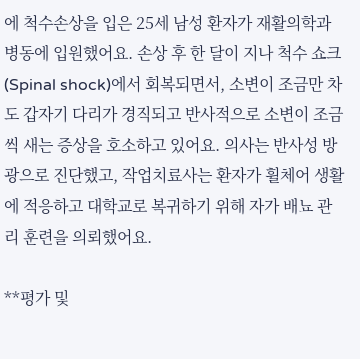에 척수손상을 입은 25세 남성 환자가 재활의학과 병동에 입원했어요. 손상 후 한 달이 지나 척수 쇼크(Spinal shock)에서 회복되면서, 소변이 조금만 차도 갑자기 다리가 경직되고 반사적으로 소변이 조금씩 새는 증상을 호소하고 있어요. 의사는 반사성 방광으로 진단했고, 작업치료사는 환자가 휠체어 생활에 적응하고 대학교로 복귀하기 위해 자가 배뇨 관리 훈련을 의뢰했어요.

**평가 및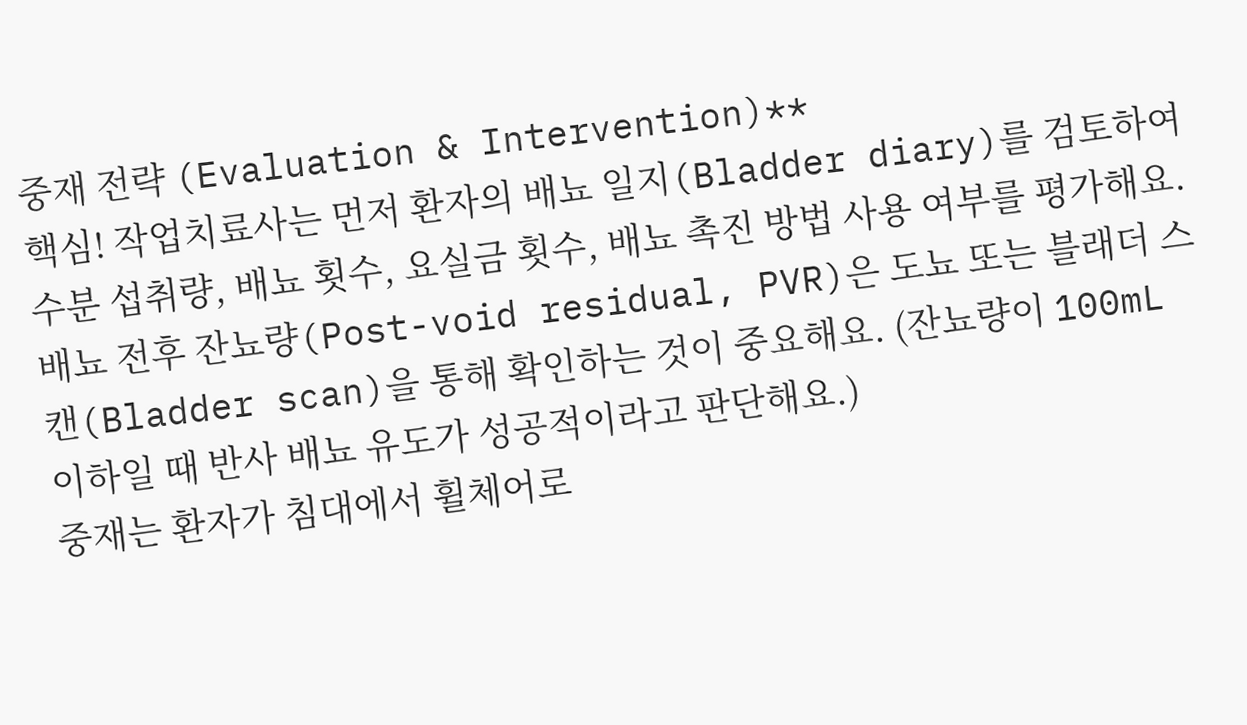중재 전략 (Evaluation & Intervention)**
핵심! 작업치료사는 먼저 환자의 배뇨 일지(Bladder diary)를 검토하여 수분 섭취량, 배뇨 횟수, 요실금 횟수, 배뇨 촉진 방법 사용 여부를 평가해요. 배뇨 전후 잔뇨량(Post-void residual, PVR)은 도뇨 또는 블래더 스캔(Bladder scan)을 통해 확인하는 것이 중요해요. (잔뇨량이 100mL 이하일 때 반사 배뇨 유도가 성공적이라고 판단해요.)
중재는 환자가 침대에서 휠체어로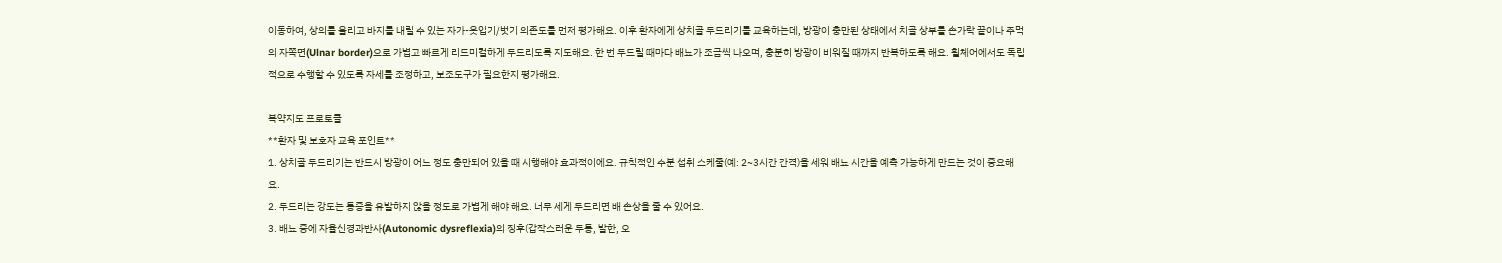이동하여, 상의를 올리고 바지를 내릴 수 있는 자가-옷입기/벗기 의존도를 먼저 평가해요. 이후 환자에게 상치골 두드리기를 교육하는데, 방광이 충만된 상태에서 치골 상부를 손가락 끝이나 주먹의 자쪽면(Ulnar border)으로 가볍고 빠르게 리드미컬하게 두드리도록 지도해요. 한 번 두드릴 때마다 배뇨가 조금씩 나오며, 충분히 방광이 비워질 때까지 반복하도록 해요. 휠체어에서도 독립적으로 수행할 수 있도록 자세를 조정하고, 보조도구가 필요한지 평가해요.

복약지도 프로토콜
**환자 및 보호자 교육 포인트**
1. 상치골 두드리기는 반드시 방광이 어느 정도 충만되어 있을 때 시행해야 효과적이에요. 규칙적인 수분 섭취 스케줄(예: 2~3시간 간격)을 세워 배뇨 시간을 예측 가능하게 만드는 것이 중요해요.
2. 두드리는 강도는 통증을 유발하지 않을 정도로 가볍게 해야 해요. 너무 세게 두드리면 배 손상을 줄 수 있어요.
3. 배뇨 중에 자율신경과반사(Autonomic dysreflexia)의 징후(갑작스러운 두통, 발한, 오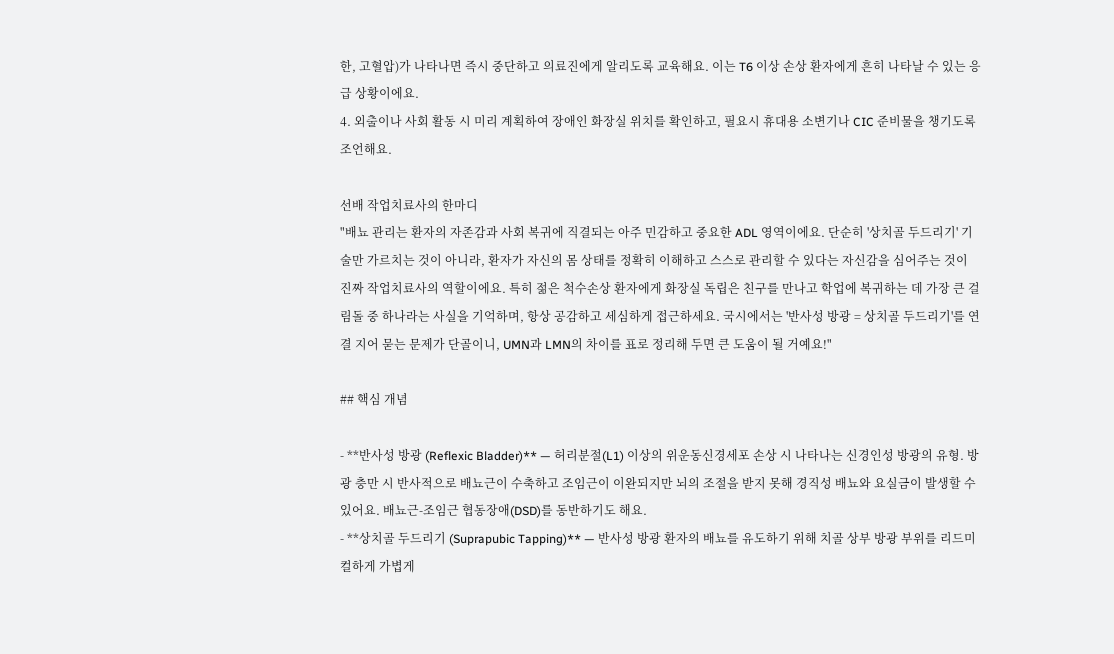한, 고혈압)가 나타나면 즉시 중단하고 의료진에게 알리도록 교육해요. 이는 T6 이상 손상 환자에게 흔히 나타날 수 있는 응급 상황이에요.
4. 외출이나 사회 활동 시 미리 계획하여 장애인 화장실 위치를 확인하고, 필요시 휴대용 소변기나 CIC 준비물을 챙기도록 조언해요.

선배 작업치료사의 한마디
"배뇨 관리는 환자의 자존감과 사회 복귀에 직결되는 아주 민감하고 중요한 ADL 영역이에요. 단순히 '상치골 두드리기' 기술만 가르치는 것이 아니라, 환자가 자신의 몸 상태를 정확히 이해하고 스스로 관리할 수 있다는 자신감을 심어주는 것이 진짜 작업치료사의 역할이에요. 특히 젊은 척수손상 환자에게 화장실 독립은 친구를 만나고 학업에 복귀하는 데 가장 큰 걸림돌 중 하나라는 사실을 기억하며, 항상 공감하고 세심하게 접근하세요. 국시에서는 '반사성 방광 = 상치골 두드리기'를 연결 지어 묻는 문제가 단골이니, UMN과 LMN의 차이를 표로 정리해 두면 큰 도움이 될 거예요!"

## 핵심 개념

- **반사성 방광 (Reflexic Bladder)** — 허리분절(L1) 이상의 위운동신경세포 손상 시 나타나는 신경인성 방광의 유형. 방광 충만 시 반사적으로 배뇨근이 수축하고 조임근이 이완되지만 뇌의 조절을 받지 못해 경직성 배뇨와 요실금이 발생할 수 있어요. 배뇨근-조임근 협동장애(DSD)를 동반하기도 해요.
- **상치골 두드리기 (Suprapubic Tapping)** — 반사성 방광 환자의 배뇨를 유도하기 위해 치골 상부 방광 부위를 리드미컬하게 가볍게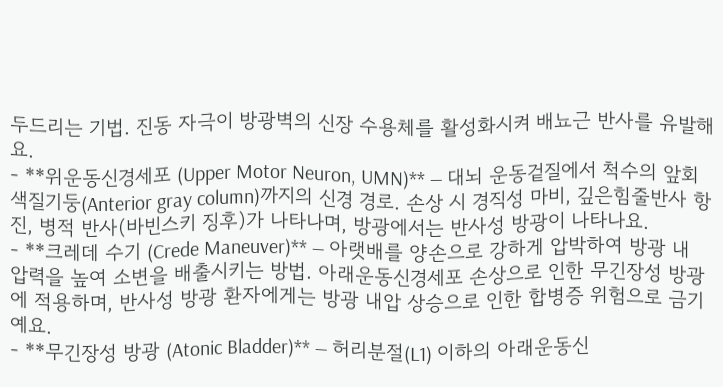두드리는 기법. 진동 자극이 방광벽의 신장 수용체를 활성화시켜 배뇨근 반사를 유발해요.
- **위운동신경세포 (Upper Motor Neuron, UMN)** — 대뇌 운동겉질에서 척수의 앞회색질기둥(Anterior gray column)까지의 신경 경로. 손상 시 경직성 마비, 깊은힘줄반사 항진, 병적 반사(바빈스키 징후)가 나타나며, 방광에서는 반사성 방광이 나타나요.
- **크레데 수기 (Crede Maneuver)** — 아랫배를 양손으로 강하게 압박하여 방광 내 압력을 높여 소변을 배출시키는 방법. 아래운동신경세포 손상으로 인한 무긴장성 방광에 적용하며, 반사성 방광 환자에게는 방광 내압 상승으로 인한 합병증 위험으로 금기예요.
- **무긴장성 방광 (Atonic Bladder)** — 허리분절(L1) 이하의 아래운동신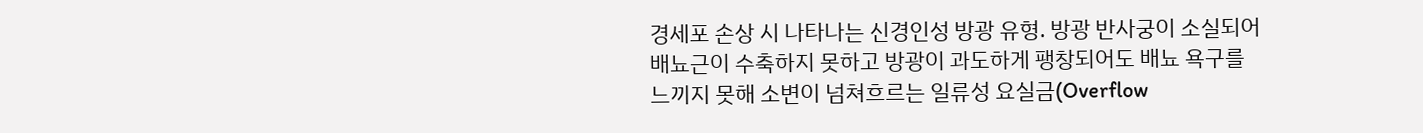경세포 손상 시 나타나는 신경인성 방광 유형. 방광 반사궁이 소실되어 배뇨근이 수축하지 못하고 방광이 과도하게 팽창되어도 배뇨 욕구를 느끼지 못해 소변이 넘쳐흐르는 일류성 요실금(Overflow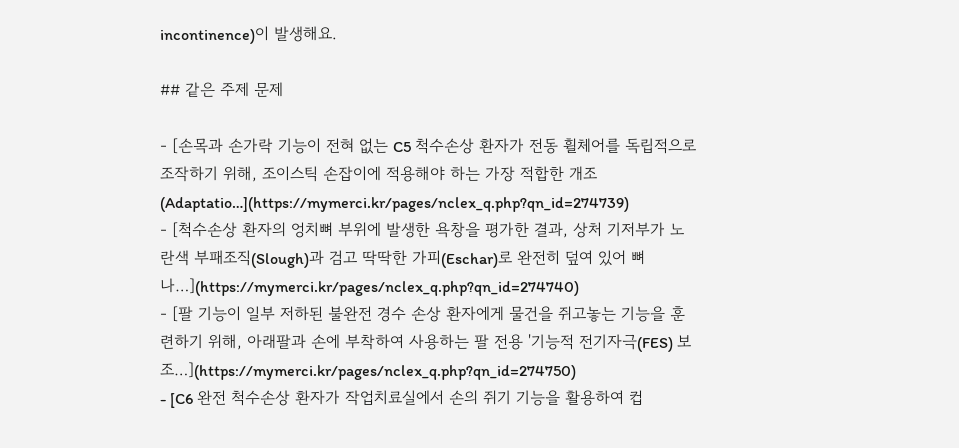incontinence)이 발생해요.

## 같은 주제 문제

- [손목과 손가락 기능이 전혀 없는 C5 척수손상 환자가 전동 휠체어를 독립적으로 조작하기 위해, 조이스틱 손잡이에 적용해야 하는 가장 적합한 개조(Adaptatio…](https://mymerci.kr/pages/nclex_q.php?qn_id=274739)
- [척수손상 환자의 엉치뼈 부위에 발생한 욕창을 평가한 결과, 상처 기저부가 노란색 부패조직(Slough)과 검고 딱딱한 가피(Eschar)로 완전히 덮여 있어 뼈나…](https://mymerci.kr/pages/nclex_q.php?qn_id=274740)
- [팔 기능이 일부 저하된 불완전 경수 손상 환자에게 물건을 쥐고놓는 기능을 훈련하기 위해, 아래팔과 손에 부착하여 사용하는 팔 전용 '기능적 전기자극(FES) 보조…](https://mymerci.kr/pages/nclex_q.php?qn_id=274750)
- [C6 완전 척수손상 환자가 작업치료실에서 손의 쥐기 기능을 활용하여 컵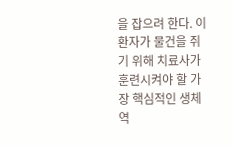을 잡으려 한다. 이 환자가 물건을 쥐기 위해 치료사가 훈련시켜야 할 가장 핵심적인 생체역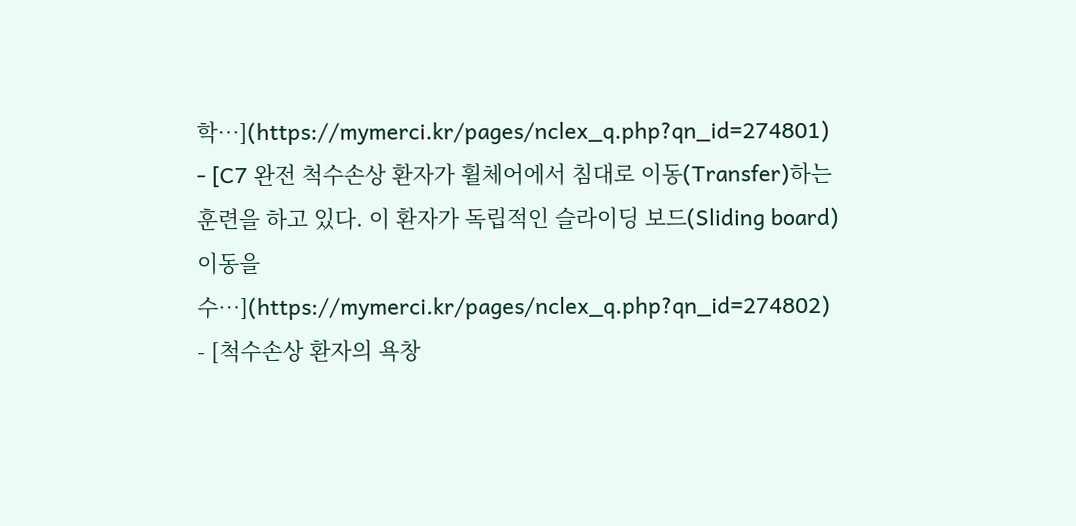학…](https://mymerci.kr/pages/nclex_q.php?qn_id=274801)
- [C7 완전 척수손상 환자가 휠체어에서 침대로 이동(Transfer)하는 훈련을 하고 있다. 이 환자가 독립적인 슬라이딩 보드(Sliding board) 이동을 수…](https://mymerci.kr/pages/nclex_q.php?qn_id=274802)
- [척수손상 환자의 욕창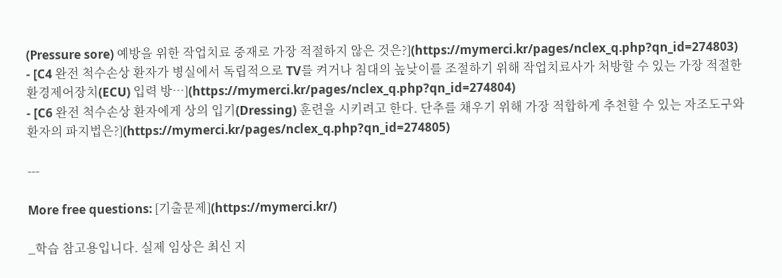(Pressure sore) 예방을 위한 작업치료 중재로 가장 적절하지 않은 것은?](https://mymerci.kr/pages/nclex_q.php?qn_id=274803)
- [C4 완전 척수손상 환자가 병실에서 독립적으로 TV를 켜거나 침대의 높낮이를 조절하기 위해 작업치료사가 처방할 수 있는 가장 적절한 환경제어장치(ECU) 입력 방…](https://mymerci.kr/pages/nclex_q.php?qn_id=274804)
- [C6 완전 척수손상 환자에게 상의 입기(Dressing) 훈련을 시키려고 한다. 단추를 채우기 위해 가장 적합하게 추천할 수 있는 자조도구와 환자의 파지법은?](https://mymerci.kr/pages/nclex_q.php?qn_id=274805)

---

More free questions: [기출문제](https://mymerci.kr/)

_학습 참고용입니다. 실제 임상은 최신 지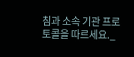침과 소속 기관 프로토콜을 따르세요._